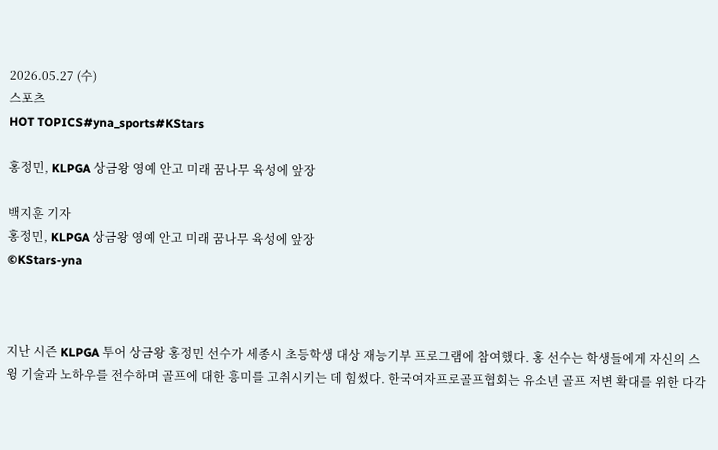2026.05.27 (수)
스포츠
HOT TOPICS#yna_sports#KStars

홍정민, KLPGA 상금왕 영예 안고 미래 꿈나무 육성에 앞장

백지훈 기자
홍정민, KLPGA 상금왕 영예 안고 미래 꿈나무 육성에 앞장
©KStars-yna



지난 시즌 KLPGA 투어 상금왕 홍정민 선수가 세종시 초등학생 대상 재능기부 프로그램에 참여했다. 홍 선수는 학생들에게 자신의 스윙 기술과 노하우를 전수하며 골프에 대한 흥미를 고취시키는 데 힘썼다. 한국여자프로골프협회는 유소년 골프 저변 확대를 위한 다각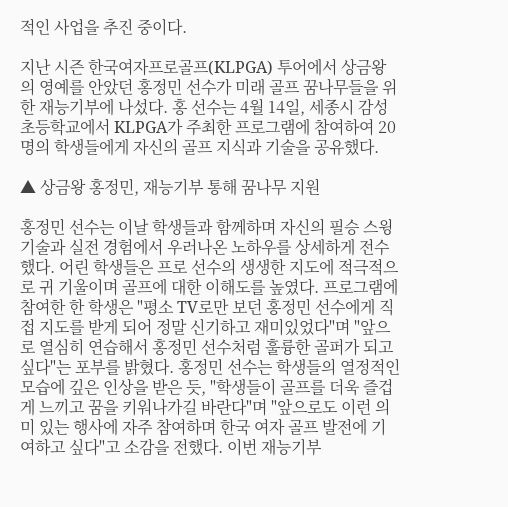적인 사업을 추진 중이다.

지난 시즌 한국여자프로골프(KLPGA) 투어에서 상금왕의 영예를 안았던 홍정민 선수가 미래 골프 꿈나무들을 위한 재능기부에 나섰다. 홍 선수는 4월 14일, 세종시 감성초등학교에서 KLPGA가 주최한 프로그램에 참여하여 20명의 학생들에게 자신의 골프 지식과 기술을 공유했다.

▲ 상금왕 홍정민, 재능기부 통해 꿈나무 지원

홍정민 선수는 이날 학생들과 함께하며 자신의 필승 스윙 기술과 실전 경험에서 우러나온 노하우를 상세하게 전수했다. 어린 학생들은 프로 선수의 생생한 지도에 적극적으로 귀 기울이며 골프에 대한 이해도를 높였다. 프로그램에 참여한 한 학생은 "평소 TV로만 보던 홍정민 선수에게 직접 지도를 받게 되어 정말 신기하고 재미있었다"며 "앞으로 열심히 연습해서 홍정민 선수처럼 훌륭한 골퍼가 되고 싶다"는 포부를 밝혔다. 홍정민 선수는 학생들의 열정적인 모습에 깊은 인상을 받은 듯, "학생들이 골프를 더욱 즐겁게 느끼고 꿈을 키워나가길 바란다"며 "앞으로도 이런 의미 있는 행사에 자주 참여하며 한국 여자 골프 발전에 기여하고 싶다"고 소감을 전했다. 이번 재능기부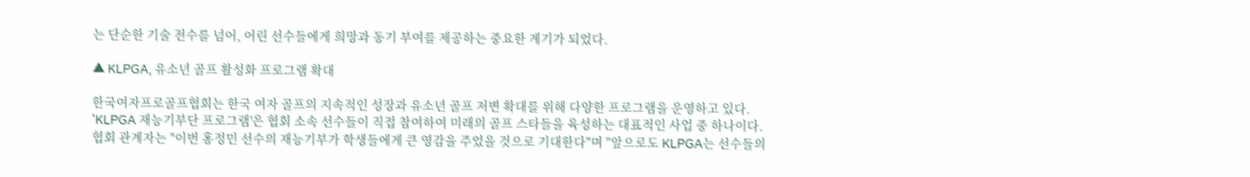는 단순한 기술 전수를 넘어, 어린 선수들에게 희망과 동기 부여를 제공하는 중요한 계기가 되었다.

▲ KLPGA, 유소년 골프 활성화 프로그램 확대

한국여자프로골프협회는 한국 여자 골프의 지속적인 성장과 유소년 골프 저변 확대를 위해 다양한 프로그램을 운영하고 있다. 'KLPGA 재능기부단 프로그램'은 협회 소속 선수들이 직접 참여하여 미래의 골프 스타들을 육성하는 대표적인 사업 중 하나이다. 협회 관계자는 "이번 홍정민 선수의 재능기부가 학생들에게 큰 영감을 주었을 것으로 기대한다"며 "앞으로도 KLPGA는 선수들의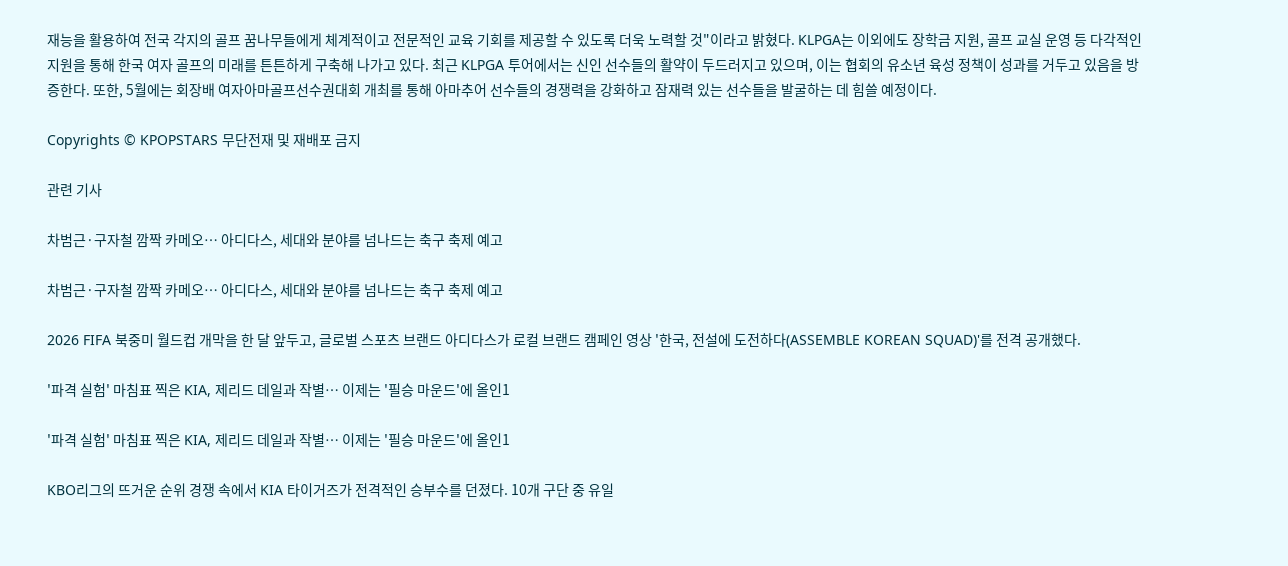재능을 활용하여 전국 각지의 골프 꿈나무들에게 체계적이고 전문적인 교육 기회를 제공할 수 있도록 더욱 노력할 것"이라고 밝혔다. KLPGA는 이외에도 장학금 지원, 골프 교실 운영 등 다각적인 지원을 통해 한국 여자 골프의 미래를 튼튼하게 구축해 나가고 있다. 최근 KLPGA 투어에서는 신인 선수들의 활약이 두드러지고 있으며, 이는 협회의 유소년 육성 정책이 성과를 거두고 있음을 방증한다. 또한, 5월에는 회장배 여자아마골프선수권대회 개최를 통해 아마추어 선수들의 경쟁력을 강화하고 잠재력 있는 선수들을 발굴하는 데 힘쓸 예정이다.

Copyrights © KPOPSTARS 무단전재 및 재배포 금지

관련 기사

차범근·구자철 깜짝 카메오… 아디다스, 세대와 분야를 넘나드는 축구 축제 예고

차범근·구자철 깜짝 카메오… 아디다스, 세대와 분야를 넘나드는 축구 축제 예고

2026 FIFA 북중미 월드컵 개막을 한 달 앞두고, 글로벌 스포츠 브랜드 아디다스가 로컬 브랜드 캠페인 영상 '한국, 전설에 도전하다(ASSEMBLE KOREAN SQUAD)'를 전격 공개했다.

'파격 실험' 마침표 찍은 KIA, 제리드 데일과 작별… 이제는 '필승 마운드'에 올인1

'파격 실험' 마침표 찍은 KIA, 제리드 데일과 작별… 이제는 '필승 마운드'에 올인1

KBO리그의 뜨거운 순위 경쟁 속에서 KIA 타이거즈가 전격적인 승부수를 던졌다. 10개 구단 중 유일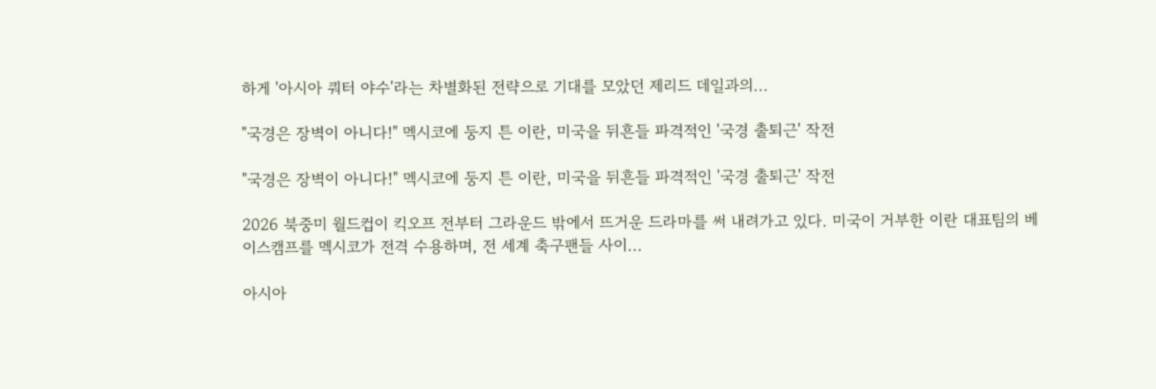하게 '아시아 쿼터 야수'라는 차별화된 전략으로 기대를 모았던 제리드 데일과의...

"국경은 장벽이 아니다!" 멕시코에 둥지 튼 이란, 미국을 뒤흔들 파격적인 '국경 출퇴근' 작전

"국경은 장벽이 아니다!" 멕시코에 둥지 튼 이란, 미국을 뒤흔들 파격적인 '국경 출퇴근' 작전

2026 북중미 월드컵이 킥오프 전부터 그라운드 밖에서 뜨거운 드라마를 써 내려가고 있다. 미국이 거부한 이란 대표팀의 베이스캠프를 멕시코가 전격 수용하며, 전 세계 축구팬들 사이...

아시아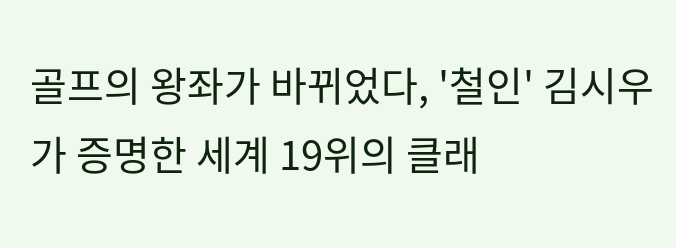골프의 왕좌가 바뀌었다, '철인' 김시우가 증명한 세계 19위의 클래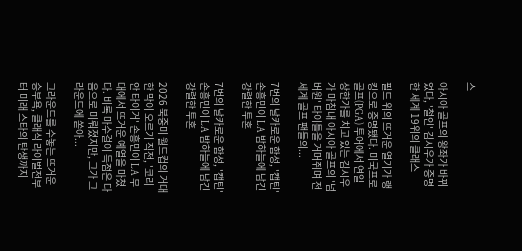스

아시아 골프의 왕좌가 바뀌었다, '철인' 김시우가 증명한 세계 19위의 클래스

필드 위의 뜨거운 열기가 랭킹으로 증명됐다. 미국프로골프(PGA) 투어에서 연일 상한가를 치고 있는 김시우가 마침내 아시아 골프의 '넘버원' 타이틀을 거머쥐며 전 세계 골프 팬들의...

7번의 날카로운 함성, '캡틴' 손흥민이 LA 밤하늘에 남긴 강렬한 투혼

7번의 날카로운 함성, '캡틴' 손흥민이 LA 밤하늘에 남긴 강렬한 투혼

2026 북중미 월드컵의 거대한 막이 오르기 직전, '코리안 타이거' 손흥민이 LA 무대에서 뜨거운 예열을 마쳤다. 비록 마수걸이 득점은 다음으로 미뤄졌지만, 그가 그라운드에 쏟아...

그라운드를 수놓는 뜨거운 승부욕, 클래식 라이벌전부터 미래 스타의 탄생까지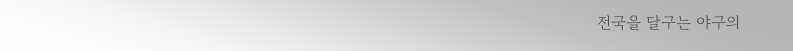전국을 달구는 야구의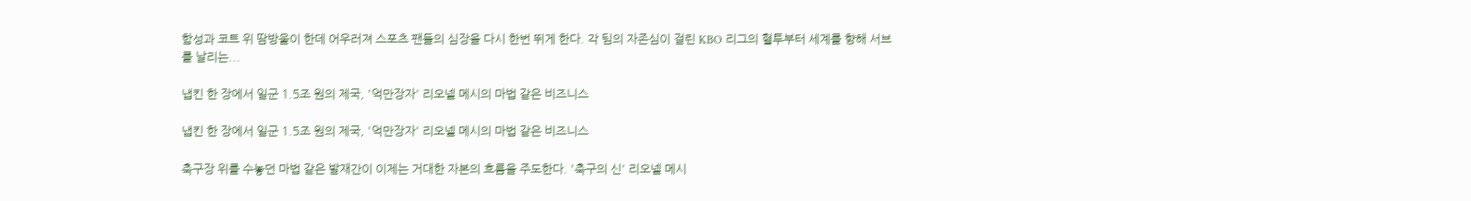함성과 코트 위 땀방울이 한데 어우러져 스포츠 팬들의 심장을 다시 한번 뛰게 한다. 각 팀의 자존심이 걸린 KBO 리그의 혈투부터 세계를 향해 서브를 날리는...

냅킨 한 장에서 일군 1.5조 원의 제국, '억만장자' 리오넬 메시의 마법 같은 비즈니스

냅킨 한 장에서 일군 1.5조 원의 제국, '억만장자' 리오넬 메시의 마법 같은 비즈니스

축구장 위를 수놓던 마법 같은 발재간이 이제는 거대한 자본의 흐름을 주도한다. '축구의 신' 리오넬 메시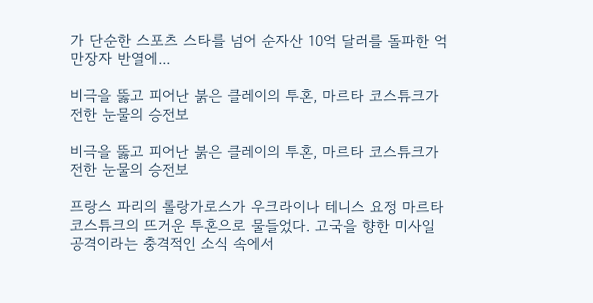가 단순한 스포츠 스타를 넘어 순자산 10억 달러를 돌파한 억만장자 반열에...

비극을 뚫고 피어난 붉은 클레이의 투혼, 마르타 코스튜크가 전한 눈물의 승전보

비극을 뚫고 피어난 붉은 클레이의 투혼, 마르타 코스튜크가 전한 눈물의 승전보

프랑스 파리의 롤랑가로스가 우크라이나 테니스 요정 마르타 코스튜크의 뜨거운 투혼으로 물들었다. 고국을 향한 미사일 공격이라는 충격적인 소식 속에서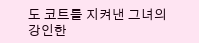도 코트를 지켜낸 그녀의 강인한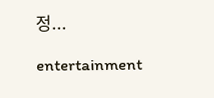정...

entertainment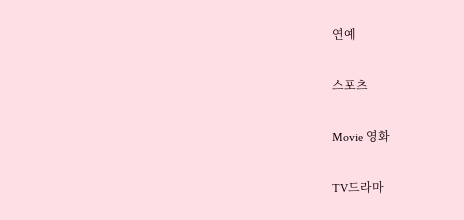연예

스포츠

Movie 영화

TV드라마